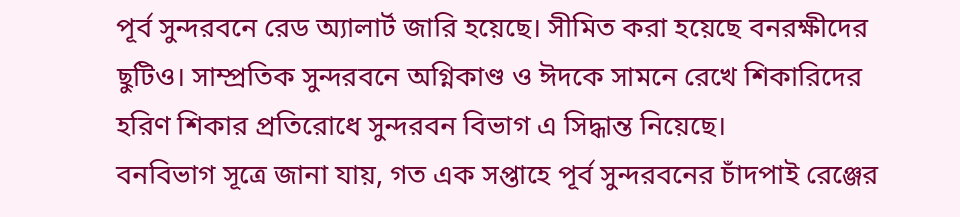পূর্ব সুন্দরবনে রেড অ্যালার্ট জারি হয়েছে। সীমিত করা হয়েছে বনরক্ষীদের ছুটিও। সাম্প্রতিক সুন্দরবনে অগ্নিকাণ্ড ও ঈদকে সামনে রেখে শিকারিদের হরিণ শিকার প্রতিরোধে সুন্দরবন বিভাগ এ সিদ্ধান্ত নিয়েছে।
বনবিভাগ সূত্রে জানা যায়, গত এক সপ্তাহে পূর্ব সুন্দরবনের চাঁদপাই রেঞ্জের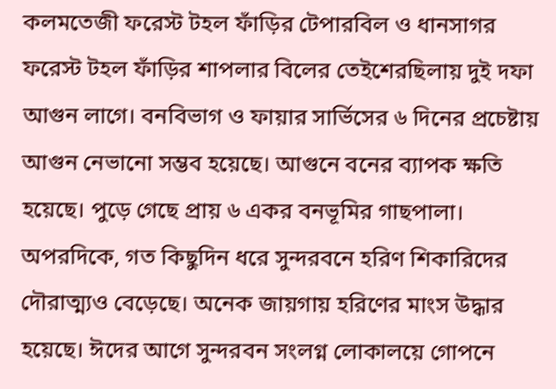কলমতেজী ফরেস্ট টহল ফাঁড়ির টেপারবিল ও ধানসাগর ফরেস্ট টহল ফাঁড়ির শাপলার বিলের তেইশেরছিলায় দুই দফা আগুন লাগে। বনবিভাগ ও ফায়ার সার্ভিসের ৬ দিনের প্রচেষ্টায় আগুন নেভানো সম্ভব হয়েছে। আগুনে বনের ব্যাপক ক্ষতি হয়েছে। পুড়ে গেছে প্রায় ৬ একর বনভূমির গাছপালা।
অপরদিকে, গত কিছুদিন ধরে সুন্দরবনে হরিণ শিকারিদের দৌরাত্ম্যও বেড়েছে। অনেক জায়গায় হরিণের মাংস উদ্ধার হয়েছে। ঈদের আগে সুন্দরবন সংলগ্ন লোকালয়ে গোপনে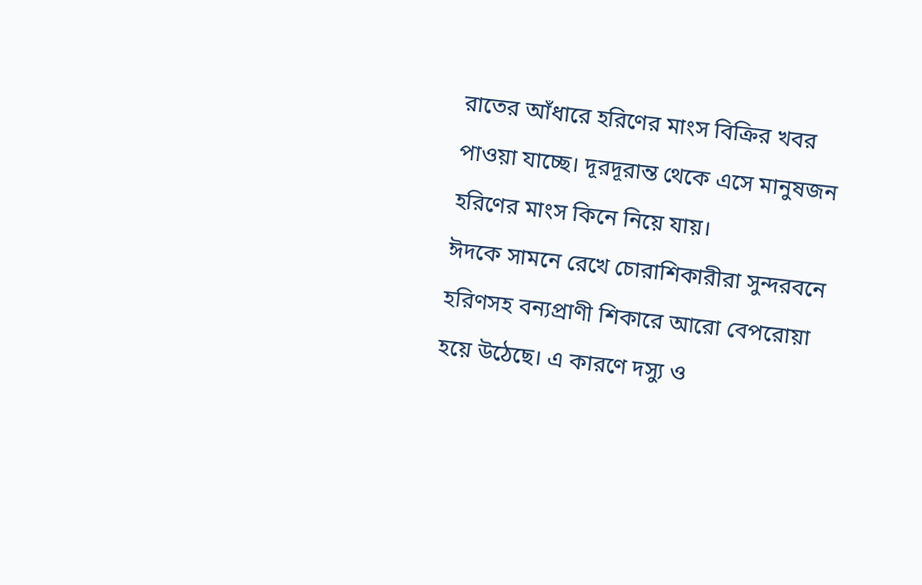রাতের আঁধারে হরিণের মাংস বিক্রির খবর পাওয়া যাচ্ছে। দূরদূরান্ত থেকে এসে মানুষজন হরিণের মাংস কিনে নিয়ে যায়।
ঈদকে সামনে রেখে চোরাশিকারীরা সুন্দরবনে হরিণসহ বন্যপ্রাণী শিকারে আরো বেপরোয়া হয়ে উঠেছে। এ কারণে দস্যু ও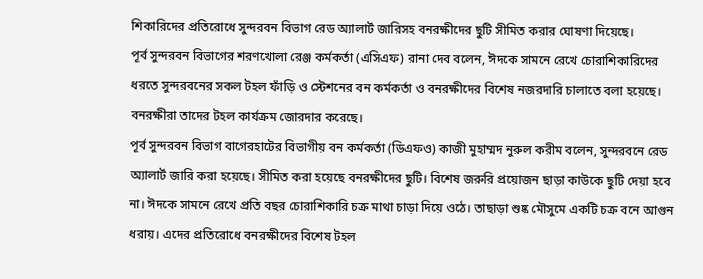শিকারিদের প্রতিরোধে সুন্দরবন বিভাগ রেড অ্যালার্ট জারিসহ বনরক্ষীদের ছুটি সীমিত করার ঘোষণা দিয়েছে।
পূর্ব সুন্দরবন বিভাগের শরণখোলা রেঞ্জ কর্মকর্তা (এসিএফ) রানা দেব বলেন, ঈদকে সামনে রেখে চোরাশিকারিদের ধরতে সুন্দরবনের সকল টহল ফাঁড়ি ও স্টেশনের বন কর্মকর্তা ও বনরক্ষীদের বিশেষ নজরদারি চালাতে বলা হয়েছে। বনরক্ষীরা তাদের টহল কার্যক্রম জোরদার করেছে।
পূর্ব সুন্দরবন বিভাগ বাগেরহাটের বিভাগীয় বন কর্মকর্তা (ডিএফও) কাজী মুহাম্মদ নুরুল করীম বলেন, সুন্দরবনে রেড অ্যালার্ট জারি করা হয়েছে। সীমিত করা হয়েছে বনরক্ষীদের ছুটি। বিশেষ জরুরি প্রয়োজন ছাড়া কাউকে ছুটি দেয়া হবে না। ঈদকে সামনে রেখে প্রতি বছর চোরাশিকারি চক্র মাথা চাড়া দিয়ে ওঠে। তাছাড়া শুষ্ক মৌসুমে একটি চক্র বনে আগুন ধরায়। এদের প্রতিরোধে বনরক্ষীদের বিশেষ টহল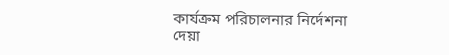কার্যক্রম পরিচালনার নির্দেশনা দেয়া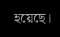হয়েছে।